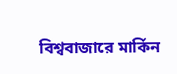বিশ্ববাজারে মার্কিন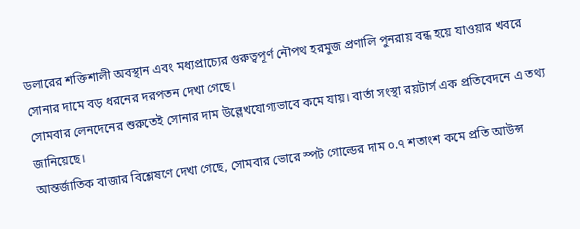ডলারের শক্তিশালী অবস্থান এবং মধ্যপ্রাচ্যের গুরুত্বপূর্ণ নৌপথ হরমুজ প্রণালি পুনরায় বন্ধ হয়ে যাওয়ার খবরে সোনার দামে বড় ধরনের দরপতন দেখা গেছে।
সোমবার লেনদেনের শুরুতেই সোনার দাম উল্লেখযোগ্যভাবে কমে যায়। বার্তা সংস্থা রয়টার্স এক প্রতিবেদনে এ তথ্য জানিয়েছে।
আন্তর্জাতিক বাজার বিশ্লেষণে দেখা গেছে, সোমবার ভোরে স্পট গোল্ডের দাম ০.৭ শতাংশ কমে প্রতি আউন্স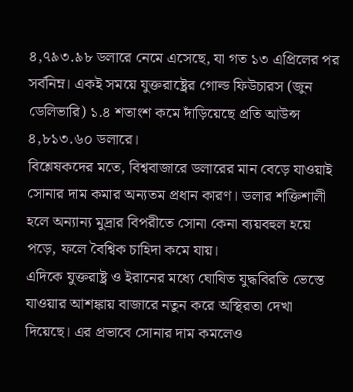৪,৭৯৩.৯৮ ডলারে নেমে এসেছে, যা গত ১৩ এপ্রিলের পর সর্বনিম্ন। একই সময়ে যুক্তরাষ্ট্রের গোল্ড ফিউচারস (জুন ডেলিভারি) ১.৪ শতাংশ কমে দাঁড়িয়েছে প্রতি আউন্স ৪,৮১৩.৬০ ডলারে।
বিশ্লেষকদের মতে, বিশ্ববাজারে ডলারের মান বেড়ে যাওয়াই সোনার দাম কমার অন্যতম প্রধান কারণ। ডলার শক্তিশালী হলে অন্যান্য মুদ্রার বিপরীতে সোনা কেনা ব্যয়বহুল হয়ে পড়ে, ফলে বৈশ্বিক চাহিদা কমে যায়।
এদিকে যুক্তরাষ্ট্র ও ইরানের মধ্যে ঘোষিত যুদ্ধবিরতি ভেস্তে যাওয়ার আশঙ্কায় বাজারে নতুন করে অস্থিরতা দেখা দিয়েছে। এর প্রভাবে সোনার দাম কমলেও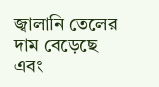জ্বালানি তেলের দাম বেড়েছে এবং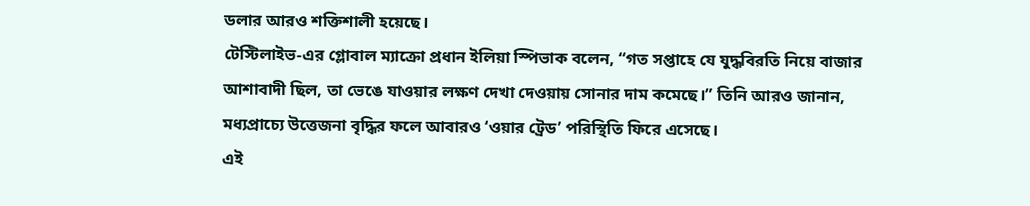ডলার আরও শক্তিশালী হয়েছে।
টেস্টিলাইভ-এর গ্লোবাল ম্যাক্রো প্রধান ইলিয়া স্পিভাক বলেন, “গত সপ্তাহে যে যুদ্ধবিরতি নিয়ে বাজার আশাবাদী ছিল, তা ভেঙে যাওয়ার লক্ষণ দেখা দেওয়ায় সোনার দাম কমেছে।” তিনি আরও জানান, মধ্যপ্রাচ্যে উত্তেজনা বৃদ্ধির ফলে আবারও ‘ওয়ার ট্রেড’ পরিস্থিতি ফিরে এসেছে।
এই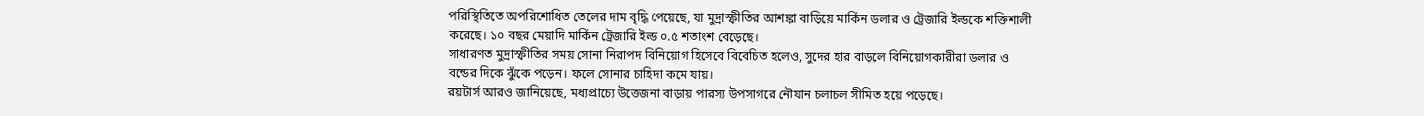পরিস্থিতিতে অপরিশোধিত তেলের দাম বৃদ্ধি পেয়েছে, যা মুদ্রাস্ফীতির আশঙ্কা বাড়িয়ে মার্কিন ডলার ও ট্রেজারি ইল্ডকে শক্তিশালী করেছে। ১০ বছর মেয়াদি মার্কিন ট্রেজারি ইল্ড ০.৫ শতাংশ বেড়েছে।
সাধারণত মুদ্রাস্ফীতির সময় সোনা নিরাপদ বিনিয়োগ হিসেবে বিবেচিত হলেও, সুদের হার বাড়লে বিনিয়োগকারীরা ডলার ও বন্ডের দিকে ঝুঁকে পড়েন। ফলে সোনার চাহিদা কমে যায়।
রয়টার্স আরও জানিয়েছে, মধ্যপ্রাচ্যে উত্তেজনা বাড়ায় পারস্য উপসাগরে নৌযান চলাচল সীমিত হয়ে পড়েছে।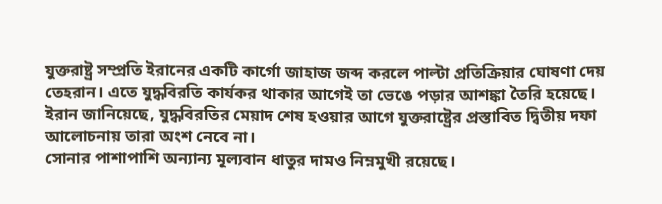যুক্তরাষ্ট্র সম্প্রতি ইরানের একটি কার্গো জাহাজ জব্দ করলে পাল্টা প্রতিক্রিয়ার ঘোষণা দেয় তেহরান। এতে যুদ্ধবিরতি কার্যকর থাকার আগেই তা ভেঙে পড়ার আশঙ্কা তৈরি হয়েছে।
ইরান জানিয়েছে, যুদ্ধবিরতির মেয়াদ শেষ হওয়ার আগে যুক্তরাষ্ট্রের প্রস্তাবিত দ্বিতীয় দফা আলোচনায় তারা অংশ নেবে না।
সোনার পাশাপাশি অন্যান্য মূল্যবান ধাতুর দামও নিম্নমুখী রয়েছে।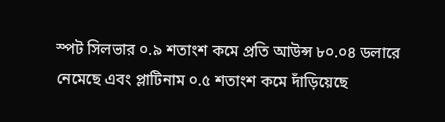স্পট সিলভার ০.৯ শতাংশ কমে প্রতি আউন্স ৮০.০৪ ডলারে নেমেছে এবং প্লাটিনাম ০.৫ শতাংশ কমে দাঁড়িয়েছে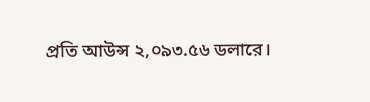প্রতি আউন্স ২,০৯৩.৫৬ ডলারে।